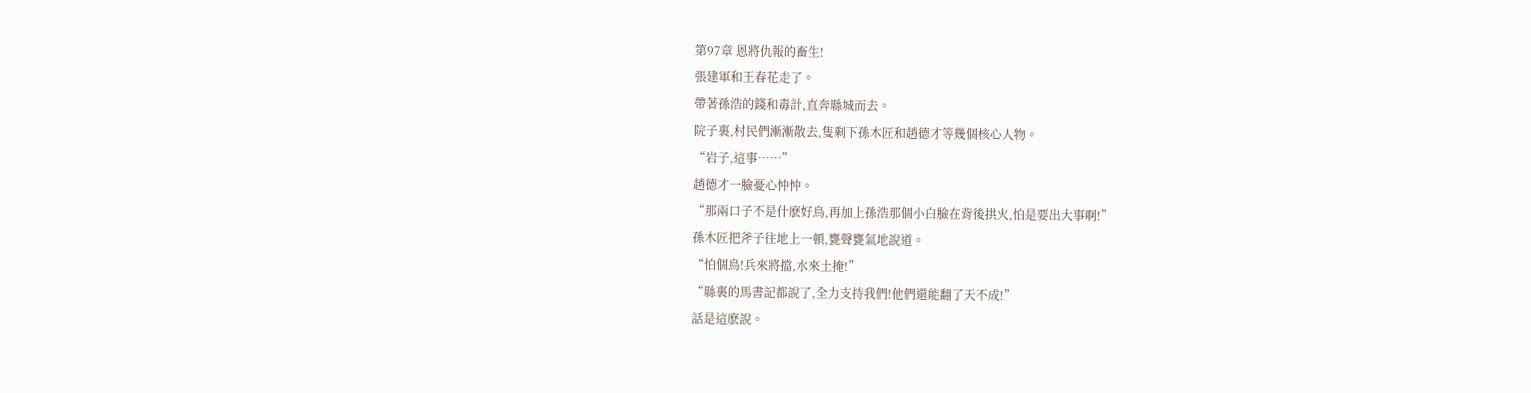第97章 恩將仇報的畜生!
張建軍和王春花走了。
帶著孫浩的錢和毒計,直奔縣城而去。
院子裏,村民們漸漸散去,隻剩下孫木匠和趙德才等幾個核心人物。
“岩子,這事……”
趙德才一臉憂心忡忡。
“那兩口子不是什麽好鳥,再加上孫浩那個小白臉在背後拱火,怕是要出大事啊!”
孫木匠把斧子往地上一頓,甕聲甕氣地說道。
“怕個鳥!兵來將擋,水來土掩!”
“縣裏的馬書記都說了,全力支持我們!他們還能翻了天不成!”
話是這麽說。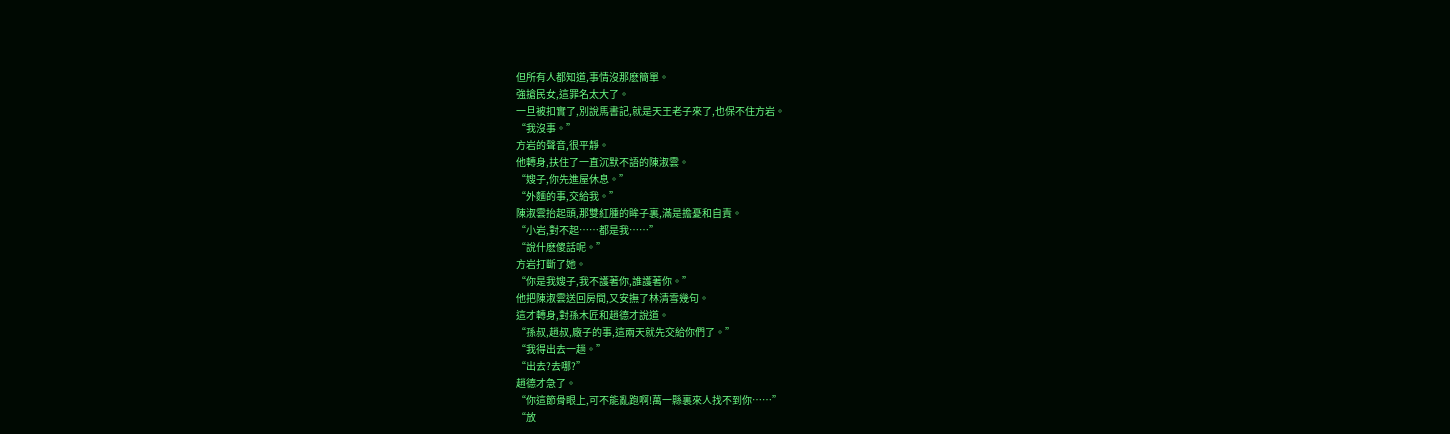但所有人都知道,事情沒那麽簡單。
強搶民女,這罪名太大了。
一旦被扣實了,別說馬書記,就是天王老子來了,也保不住方岩。
“我沒事。”
方岩的聲音,很平靜。
他轉身,扶住了一直沉默不語的陳淑雲。
“嫂子,你先進屋休息。”
“外麵的事,交給我。”
陳淑雲抬起頭,那雙紅腫的眸子裏,滿是擔憂和自責。
“小岩,對不起……都是我……”
“說什麽傻話呢。”
方岩打斷了她。
“你是我嫂子,我不護著你,誰護著你。”
他把陳淑雲送回房間,又安撫了林清雪幾句。
這才轉身,對孫木匠和趙德才說道。
“孫叔,趙叔,廠子的事,這兩天就先交給你們了。”
“我得出去一趟。”
“出去?去哪?”
趙德才急了。
“你這節骨眼上,可不能亂跑啊!萬一縣裏來人找不到你……”
“放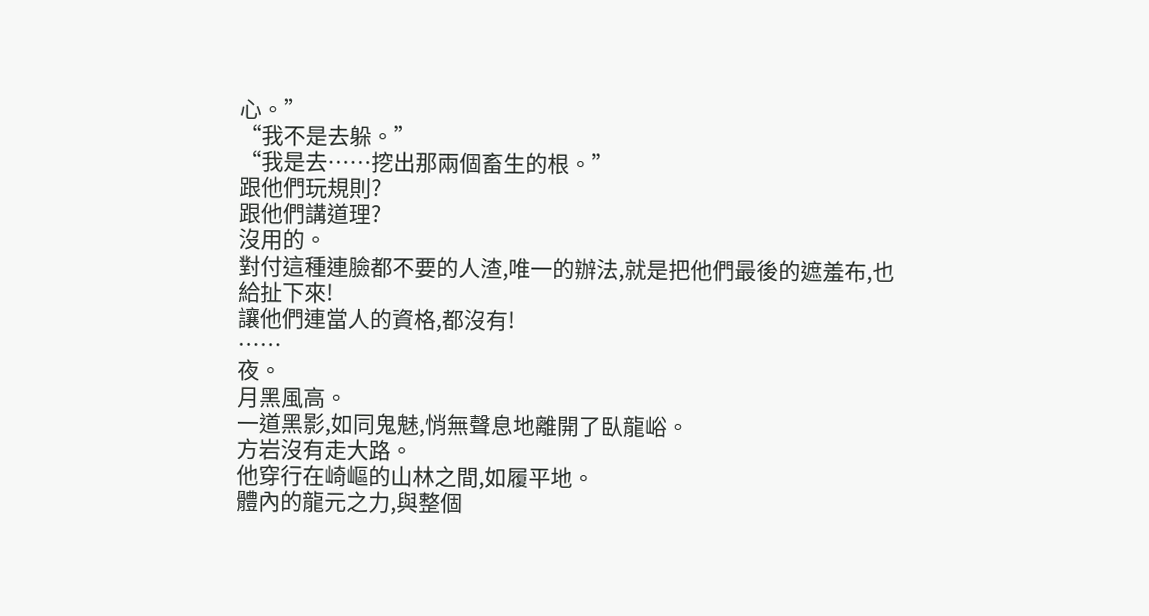心。”
“我不是去躲。”
“我是去……挖出那兩個畜生的根。”
跟他們玩規則?
跟他們講道理?
沒用的。
對付這種連臉都不要的人渣,唯一的辦法,就是把他們最後的遮羞布,也給扯下來!
讓他們連當人的資格,都沒有!
……
夜。
月黑風高。
一道黑影,如同鬼魅,悄無聲息地離開了臥龍峪。
方岩沒有走大路。
他穿行在崎嶇的山林之間,如履平地。
體內的龍元之力,與整個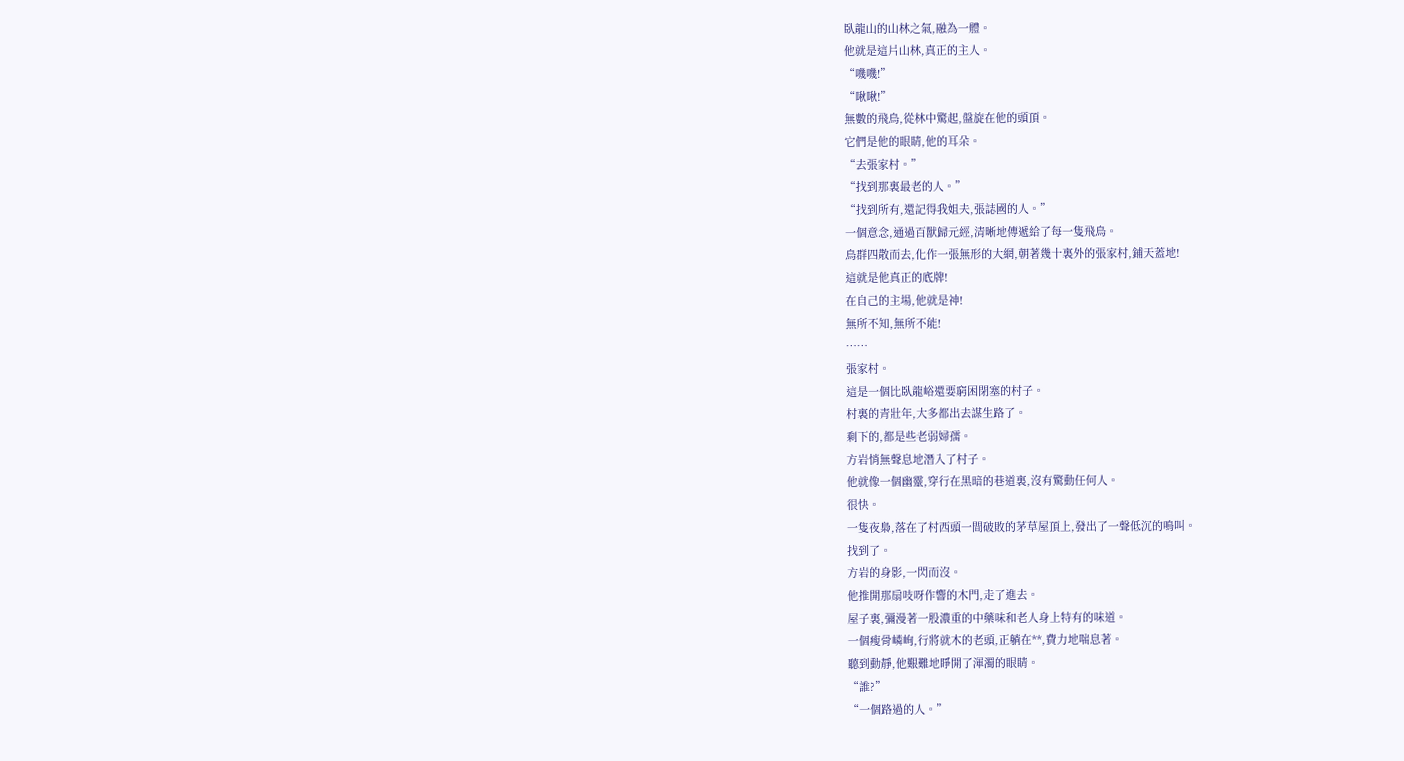臥龍山的山林之氣,融為一體。
他就是這片山林,真正的主人。
“嘰嘰!”
“啾啾!”
無數的飛鳥,從林中驚起,盤旋在他的頭頂。
它們是他的眼睛,他的耳朵。
“去張家村。”
“找到那裏最老的人。”
“找到所有,還記得我姐夫,張誌國的人。”
一個意念,通過百獸歸元經,清晰地傳遞給了每一隻飛鳥。
鳥群四散而去,化作一張無形的大網,朝著幾十裏外的張家村,鋪天蓋地!
這就是他真正的底牌!
在自己的主場,他就是神!
無所不知,無所不能!
……
張家村。
這是一個比臥龍峪還要窮困閉塞的村子。
村裏的青壯年,大多都出去謀生路了。
剩下的,都是些老弱婦孺。
方岩悄無聲息地潛入了村子。
他就像一個幽靈,穿行在黑暗的巷道裏,沒有驚動任何人。
很快。
一隻夜梟,落在了村西頭一間破敗的茅草屋頂上,發出了一聲低沉的鳴叫。
找到了。
方岩的身影,一閃而沒。
他推開那扇吱呀作響的木門,走了進去。
屋子裏,彌漫著一股濃重的中藥味和老人身上特有的味道。
一個瘦骨嶙峋,行將就木的老頭,正躺在**,費力地喘息著。
聽到動靜,他艱難地睜開了渾濁的眼睛。
“誰?”
“一個路過的人。”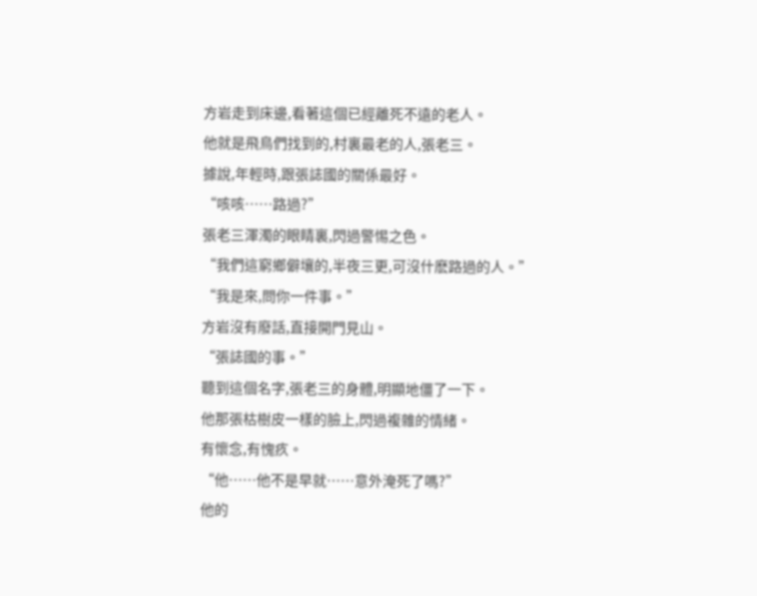方岩走到床邊,看著這個已經離死不遠的老人。
他就是飛鳥們找到的,村裏最老的人,張老三。
據說,年輕時,跟張誌國的關係最好。
“咳咳……路過?”
張老三渾濁的眼睛裏,閃過警惕之色。
“我們這窮鄉僻壤的,半夜三更,可沒什麽路過的人。”
“我是來,問你一件事。”
方岩沒有廢話,直接開門見山。
“張誌國的事。”
聽到這個名字,張老三的身體,明顯地僵了一下。
他那張枯樹皮一樣的臉上,閃過複雜的情緒。
有懷念,有愧疚。
“他……他不是早就……意外淹死了嗎?”
他的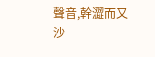聲音,幹澀而又沙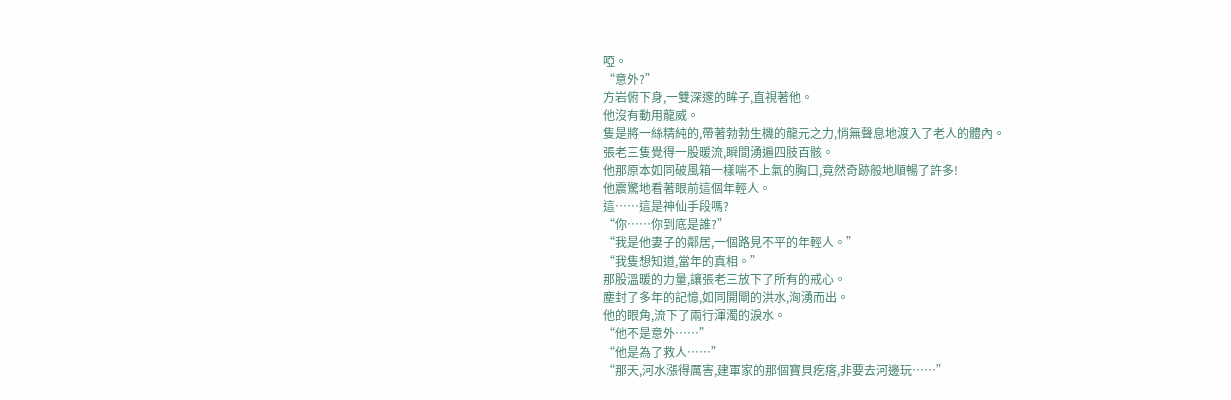啞。
“意外?”
方岩俯下身,一雙深邃的眸子,直視著他。
他沒有動用龍威。
隻是將一絲精純的,帶著勃勃生機的龍元之力,悄無聲息地渡入了老人的體內。
張老三隻覺得一股暖流,瞬間湧遍四肢百骸。
他那原本如同破風箱一樣喘不上氣的胸口,竟然奇跡般地順暢了許多!
他震驚地看著眼前這個年輕人。
這……這是神仙手段嗎?
“你……你到底是誰?”
“我是他妻子的鄰居,一個路見不平的年輕人。”
“我隻想知道,當年的真相。”
那股溫暖的力量,讓張老三放下了所有的戒心。
塵封了多年的記憶,如同開閘的洪水,洶湧而出。
他的眼角,流下了兩行渾濁的淚水。
“他不是意外……”
“他是為了救人……”
“那天,河水漲得厲害,建軍家的那個寶貝疙瘩,非要去河邊玩……”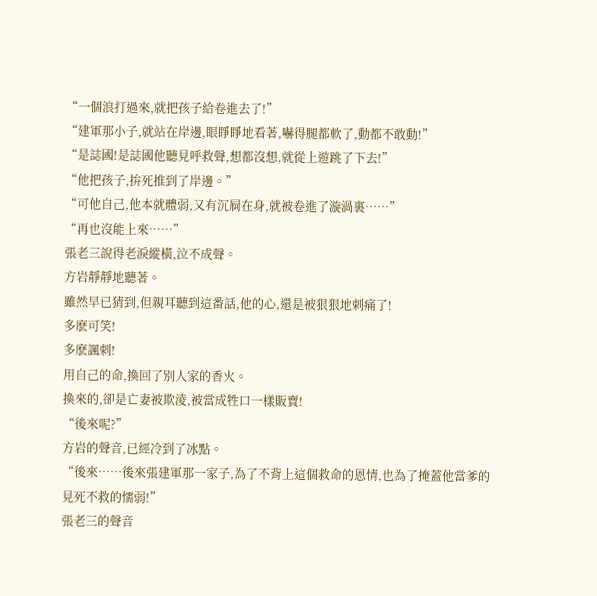“一個浪打過來,就把孩子給卷進去了!”
“建軍那小子,就站在岸邊,眼睜睜地看著,嚇得腿都軟了,動都不敢動!”
“是誌國!是誌國他聽見呼救聲,想都沒想,就從上遊跳了下去!”
“他把孩子,拚死推到了岸邊。”
“可他自己,他本就體弱,又有沉屙在身,就被卷進了漩渦裏……”
“再也沒能上來……”
張老三說得老淚縱橫,泣不成聲。
方岩靜靜地聽著。
雖然早已猜到,但親耳聽到這番話,他的心,還是被狠狠地刺痛了!
多麽可笑!
多麽諷刺!
用自己的命,換回了別人家的香火。
換來的,卻是亡妻被欺淩,被當成牲口一樣販賣!
“後來呢?”
方岩的聲音,已經冷到了冰點。
“後來……後來張建軍那一家子,為了不背上這個救命的恩情,也為了掩蓋他當爹的見死不救的懦弱!”
張老三的聲音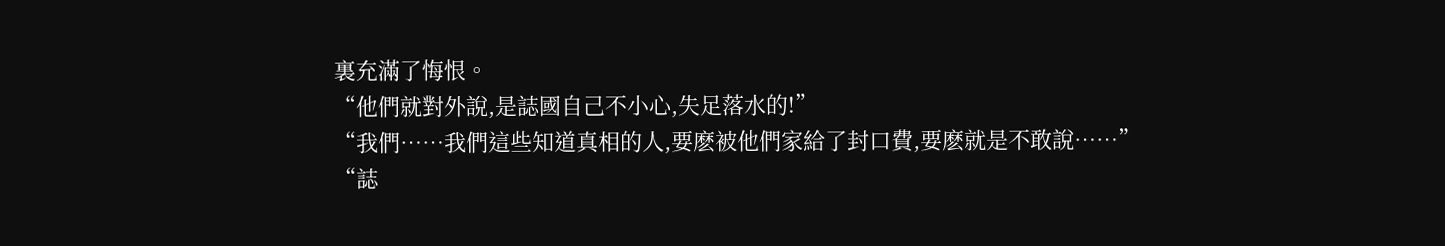裏充滿了悔恨。
“他們就對外說,是誌國自己不小心,失足落水的!”
“我們……我們這些知道真相的人,要麽被他們家給了封口費,要麽就是不敢說……”
“誌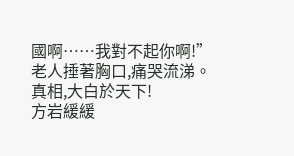國啊……我對不起你啊!”
老人捶著胸口,痛哭流涕。
真相,大白於天下!
方岩緩緩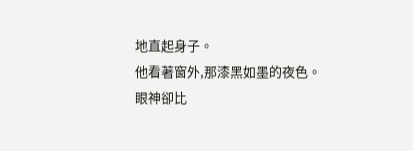地直起身子。
他看著窗外,那漆黑如墨的夜色。
眼神卻比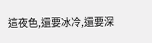這夜色,還要冰冷,還要深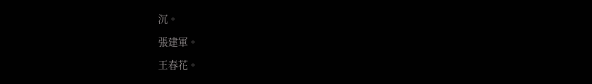沉。
張建軍。
王春花。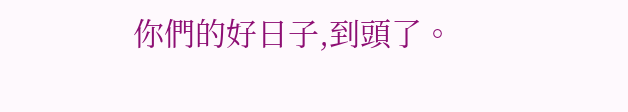你們的好日子,到頭了。